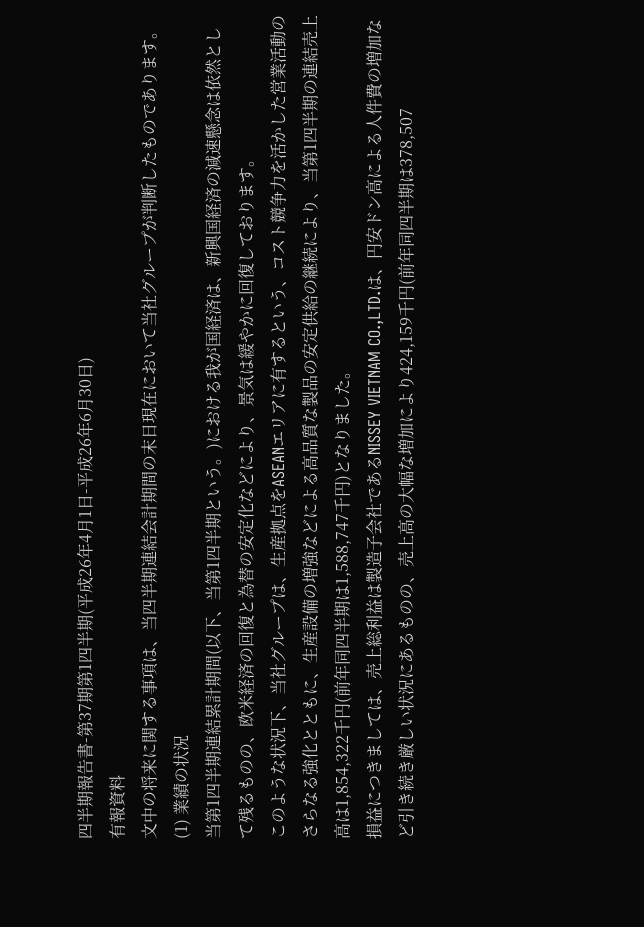四半期報告書-第37期第1四半期(平成26年4月1日-平成26年6月30日)
有報資料
文中の将来に関する事項は、当四半期連結会計期間の末日現在において当社グループが判断したものであります。
(1) 業績の状況
当第1四半期連結累計期間(以下、当第1四半期という。)における我が国経済は、新興国経済の減速懸念は依然として残るものの、欧米経済の回復と為替の安定化などにより、景気は緩やかに回復しております。
このような状況下、当社グループは、生産拠点をASEANエリアに有するという、コスト競争力を活かした営業活動のさらなる強化とともに、生産設備の増強などによる高品質な製品の安定供給の継続により、当第1四半期の連結売上高は1,854,322千円(前年同四半期は1,588,747千円)となりました。
損益につきましては、売上総利益は製造子会社であるNISSEY VIETNAM CO.,LTD.は、円安ドン高による人件費の増加など引き続き厳しい状況にあるものの、売上高の大幅な増加により424,159千円(前年同四半期は378,507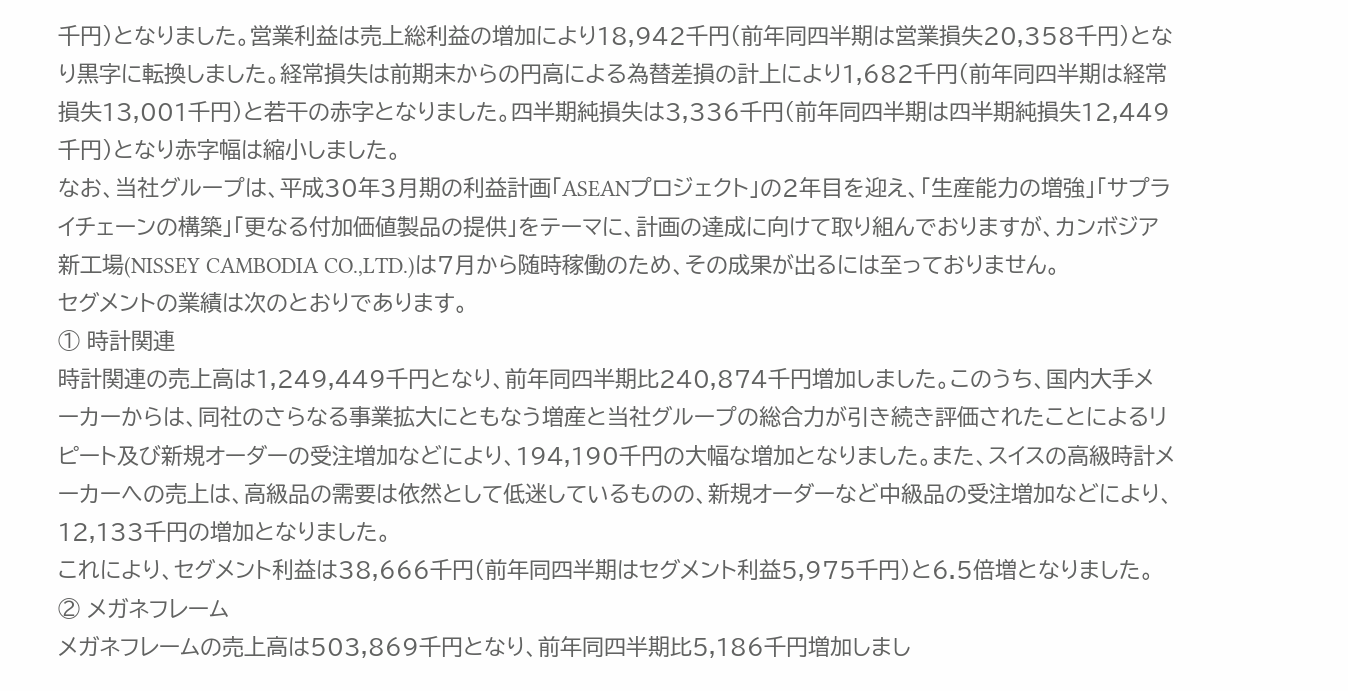千円)となりました。営業利益は売上総利益の増加により18,942千円(前年同四半期は営業損失20,358千円)となり黒字に転換しました。経常損失は前期末からの円高による為替差損の計上により1,682千円(前年同四半期は経常損失13,001千円)と若干の赤字となりました。四半期純損失は3,336千円(前年同四半期は四半期純損失12,449千円)となり赤字幅は縮小しました。
なお、当社グループは、平成30年3月期の利益計画「ASEANプロジェクト」の2年目を迎え、「生産能力の増強」「サプライチェーンの構築」「更なる付加価値製品の提供」をテーマに、計画の達成に向けて取り組んでおりますが、カンボジア新工場(NISSEY CAMBODIA CO.,LTD.)は7月から随時稼働のため、その成果が出るには至っておりません。
セグメントの業績は次のとおりであります。
① 時計関連
時計関連の売上高は1,249,449千円となり、前年同四半期比240,874千円増加しました。このうち、国内大手メ ーカーからは、同社のさらなる事業拡大にともなう増産と当社グループの総合力が引き続き評価されたことによるリピート及び新規オーダーの受注増加などにより、194,190千円の大幅な増加となりました。また、スイスの高級時計メーカーへの売上は、高級品の需要は依然として低迷しているものの、新規オーダーなど中級品の受注増加などにより、12,133千円の増加となりました。
これにより、セグメント利益は38,666千円(前年同四半期はセグメント利益5,975千円)と6.5倍増となりました。
② メガネフレーム
メガネフレームの売上高は503,869千円となり、前年同四半期比5,186千円増加しまし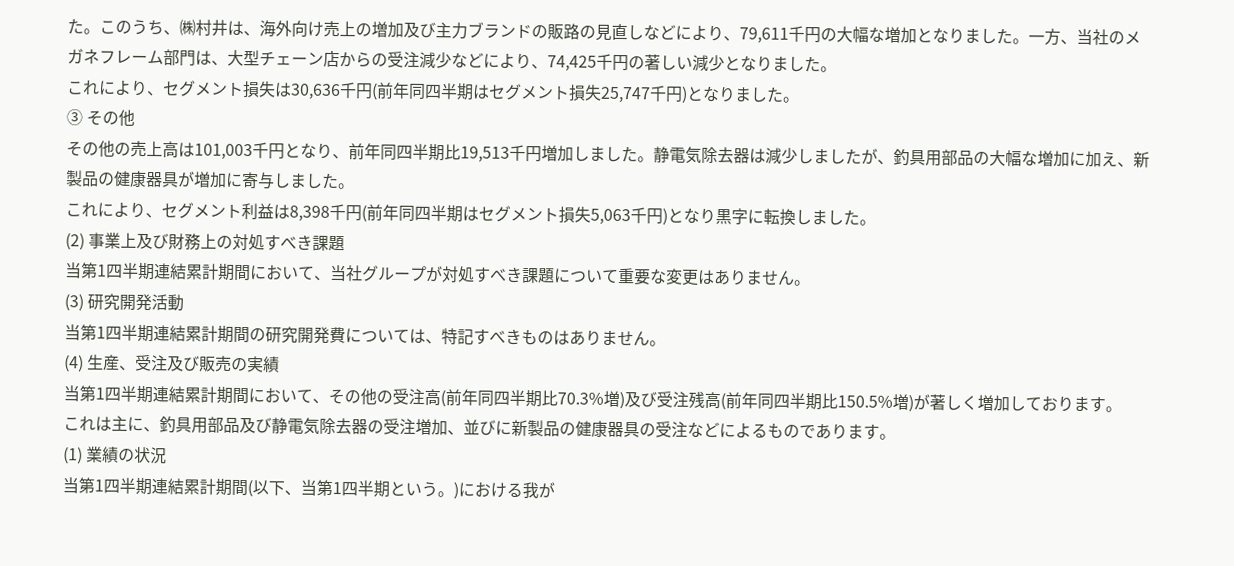た。このうち、㈱村井は、海外向け売上の増加及び主力ブランドの販路の見直しなどにより、79,611千円の大幅な増加となりました。一方、当社のメガネフレーム部門は、大型チェーン店からの受注減少などにより、74,425千円の著しい減少となりました。
これにより、セグメント損失は30,636千円(前年同四半期はセグメント損失25,747千円)となりました。
③ その他
その他の売上高は101,003千円となり、前年同四半期比19,513千円増加しました。静電気除去器は減少しましたが、釣具用部品の大幅な増加に加え、新製品の健康器具が増加に寄与しました。
これにより、セグメント利益は8,398千円(前年同四半期はセグメント損失5,063千円)となり黒字に転換しました。
(2) 事業上及び財務上の対処すべき課題
当第1四半期連結累計期間において、当社グループが対処すべき課題について重要な変更はありません。
(3) 研究開発活動
当第1四半期連結累計期間の研究開発費については、特記すべきものはありません。
(4) 生産、受注及び販売の実績
当第1四半期連結累計期間において、その他の受注高(前年同四半期比70.3%増)及び受注残高(前年同四半期比150.5%増)が著しく増加しております。
これは主に、釣具用部品及び静電気除去器の受注増加、並びに新製品の健康器具の受注などによるものであります。
(1) 業績の状況
当第1四半期連結累計期間(以下、当第1四半期という。)における我が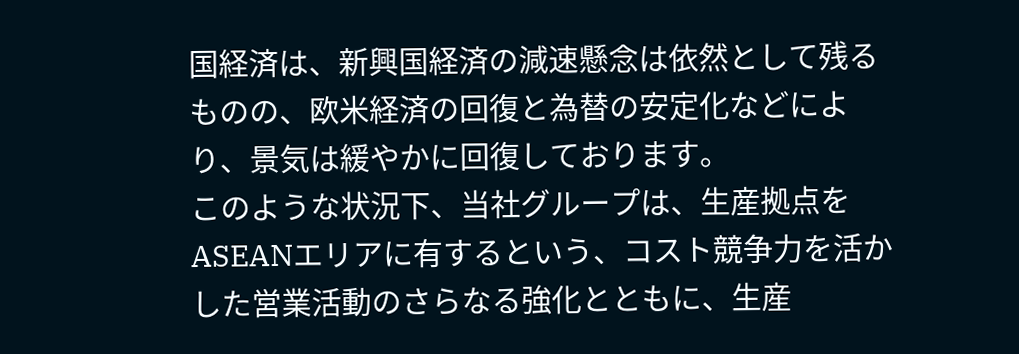国経済は、新興国経済の減速懸念は依然として残るものの、欧米経済の回復と為替の安定化などにより、景気は緩やかに回復しております。
このような状況下、当社グループは、生産拠点をASEANエリアに有するという、コスト競争力を活かした営業活動のさらなる強化とともに、生産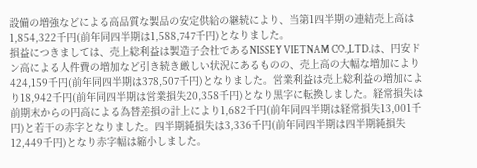設備の増強などによる高品質な製品の安定供給の継続により、当第1四半期の連結売上高は1,854,322千円(前年同四半期は1,588,747千円)となりました。
損益につきましては、売上総利益は製造子会社であるNISSEY VIETNAM CO.,LTD.は、円安ドン高による人件費の増加など引き続き厳しい状況にあるものの、売上高の大幅な増加により424,159千円(前年同四半期は378,507千円)となりました。営業利益は売上総利益の増加により18,942千円(前年同四半期は営業損失20,358千円)となり黒字に転換しました。経常損失は前期末からの円高による為替差損の計上により1,682千円(前年同四半期は経常損失13,001千円)と若干の赤字となりました。四半期純損失は3,336千円(前年同四半期は四半期純損失12,449千円)となり赤字幅は縮小しました。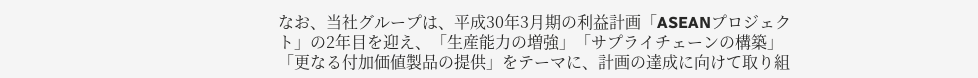なお、当社グループは、平成30年3月期の利益計画「ASEANプロジェクト」の2年目を迎え、「生産能力の増強」「サプライチェーンの構築」「更なる付加価値製品の提供」をテーマに、計画の達成に向けて取り組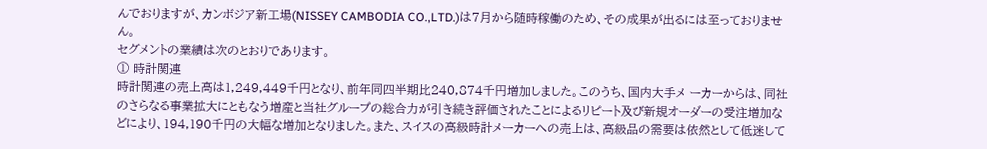んでおりますが、カンボジア新工場(NISSEY CAMBODIA CO.,LTD.)は7月から随時稼働のため、その成果が出るには至っておりません。
セグメントの業績は次のとおりであります。
① 時計関連
時計関連の売上高は1,249,449千円となり、前年同四半期比240,874千円増加しました。このうち、国内大手メ ーカーからは、同社のさらなる事業拡大にともなう増産と当社グループの総合力が引き続き評価されたことによるリピート及び新規オーダーの受注増加などにより、194,190千円の大幅な増加となりました。また、スイスの高級時計メーカーへの売上は、高級品の需要は依然として低迷して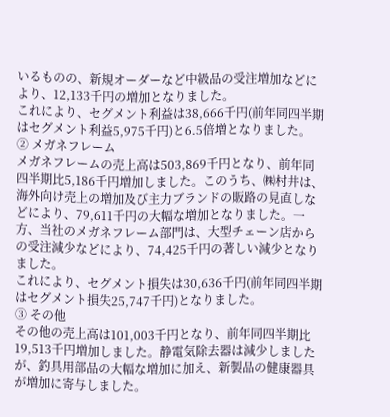いるものの、新規オーダーなど中級品の受注増加などにより、12,133千円の増加となりました。
これにより、セグメント利益は38,666千円(前年同四半期はセグメント利益5,975千円)と6.5倍増となりました。
② メガネフレーム
メガネフレームの売上高は503,869千円となり、前年同四半期比5,186千円増加しました。このうち、㈱村井は、海外向け売上の増加及び主力ブランドの販路の見直しなどにより、79,611千円の大幅な増加となりました。一方、当社のメガネフレーム部門は、大型チェーン店からの受注減少などにより、74,425千円の著しい減少となりました。
これにより、セグメント損失は30,636千円(前年同四半期はセグメント損失25,747千円)となりました。
③ その他
その他の売上高は101,003千円となり、前年同四半期比19,513千円増加しました。静電気除去器は減少しましたが、釣具用部品の大幅な増加に加え、新製品の健康器具が増加に寄与しました。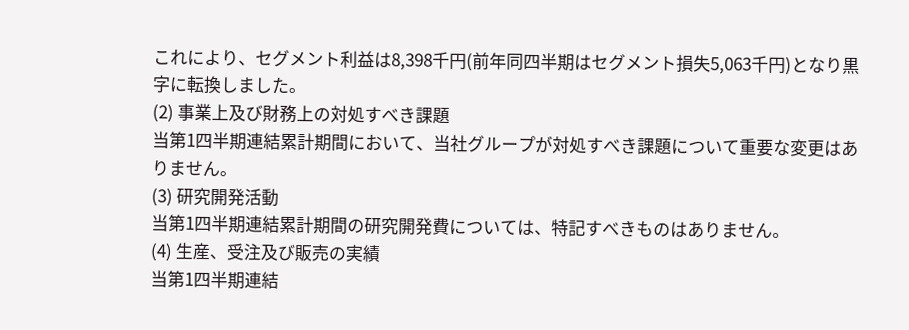これにより、セグメント利益は8,398千円(前年同四半期はセグメント損失5,063千円)となり黒字に転換しました。
(2) 事業上及び財務上の対処すべき課題
当第1四半期連結累計期間において、当社グループが対処すべき課題について重要な変更はありません。
(3) 研究開発活動
当第1四半期連結累計期間の研究開発費については、特記すべきものはありません。
(4) 生産、受注及び販売の実績
当第1四半期連結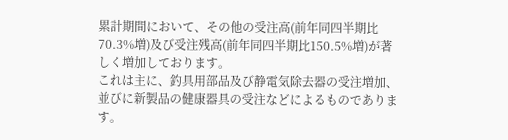累計期間において、その他の受注高(前年同四半期比70.3%増)及び受注残高(前年同四半期比150.5%増)が著しく増加しております。
これは主に、釣具用部品及び静電気除去器の受注増加、並びに新製品の健康器具の受注などによるものであります。